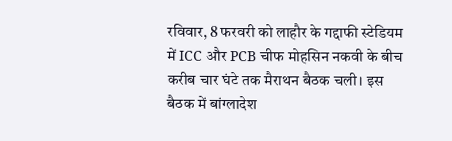रविवार, 8 फरवरी को लाहौर के गद्दाफी स्टेडियम में ICC और PCB चीफ मोहसिन नकवी के बीच करीब चार घंटे तक मैराथन बैठक चली। इस बैठक में बांग्लादेश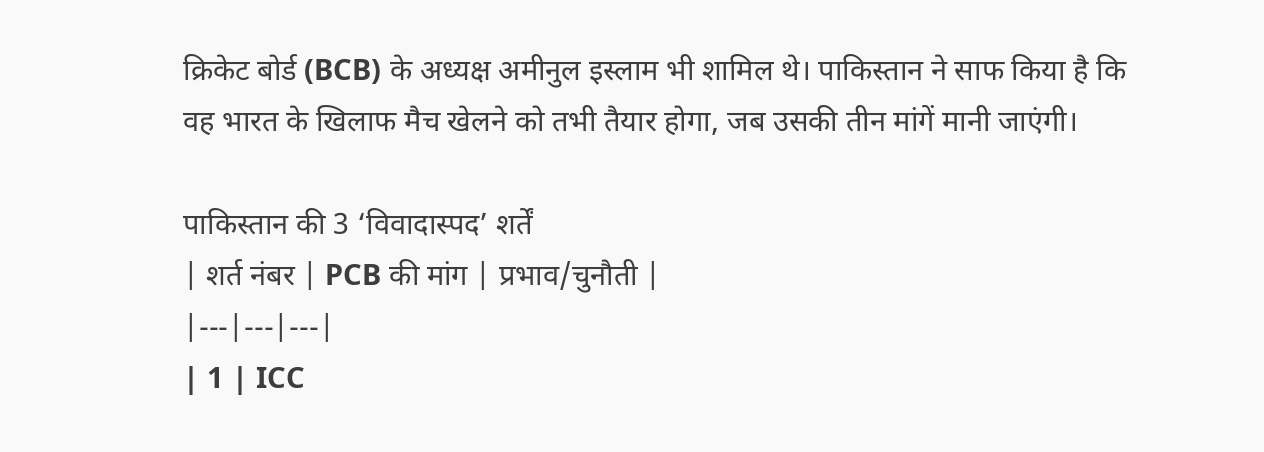क्रिकेट बोर्ड (BCB) के अध्यक्ष अमीनुल इस्लाम भी शामिल थे। पाकिस्तान ने साफ किया है कि वह भारत के खिलाफ मैच खेलने को तभी तैयार होगा, जब उसकी तीन मांगें मानी जाएंगी।

पाकिस्तान की 3 ‘विवादास्पद’ शर्तें
| शर्त नंबर | PCB की मांग | प्रभाव/चुनौती |
|---|---|---|
| 1 | ICC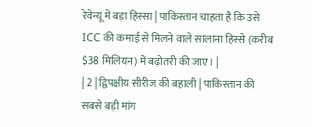रेवेन्यू में बड़ा हिस्सा | पाकिस्तान चाहता है कि उसे ICC की कमाई से मिलने वाले सालाना हिस्से (करीब $38 मिलियन) में बढ़ोतरी की जाए। |
| 2 | द्विपक्षीय सीरीज की बहाली | पाकिस्तान की सबसे बड़ी मांग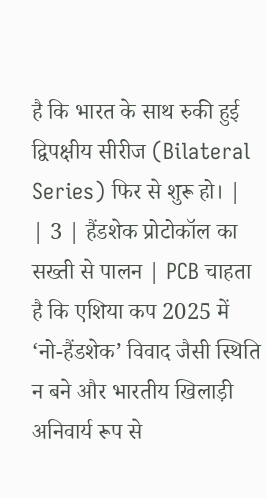है कि भारत के साथ रुकी हुई द्विपक्षीय सीरीज (Bilateral Series) फिर से शुरू हो। |
| 3 | हैंडशेक प्रोटोकॉल का सख्ती से पालन | PCB चाहता है कि एशिया कप 2025 में ‘नो-हैंडशेक’ विवाद जैसी स्थिति न बने और भारतीय खिलाड़ी अनिवार्य रूप से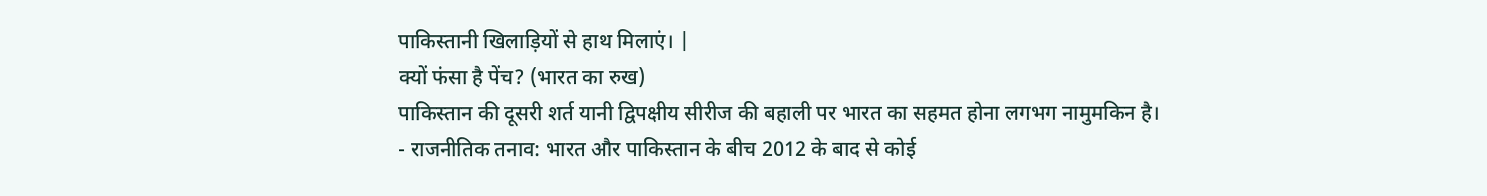पाकिस्तानी खिलाड़ियों से हाथ मिलाएं। |
क्यों फंसा है पेंच? (भारत का रुख)
पाकिस्तान की दूसरी शर्त यानी द्विपक्षीय सीरीज की बहाली पर भारत का सहमत होना लगभग नामुमकिन है।
- राजनीतिक तनाव: भारत और पाकिस्तान के बीच 2012 के बाद से कोई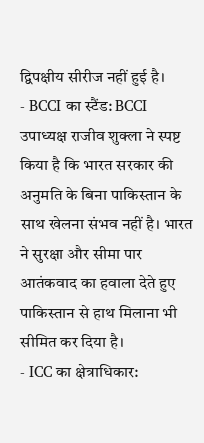द्विपक्षीय सीरीज नहीं हुई है।
- BCCI का स्टैंड: BCCI उपाध्यक्ष राजीव शुक्ला ने स्पष्ट किया है कि भारत सरकार की अनुमति के बिना पाकिस्तान के साथ खेलना संभव नहीं है। भारत ने सुरक्षा और सीमा पार आतंकवाद का हवाला देते हुए पाकिस्तान से हाथ मिलाना भी सीमित कर दिया है।
- ICC का क्षेत्राधिकार: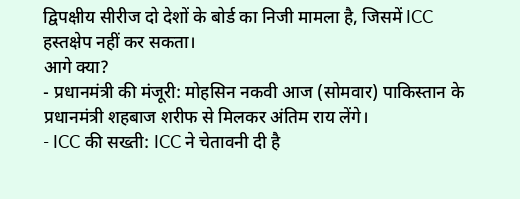द्विपक्षीय सीरीज दो देशों के बोर्ड का निजी मामला है, जिसमें ICC हस्तक्षेप नहीं कर सकता।
आगे क्या?
- प्रधानमंत्री की मंजूरी: मोहसिन नकवी आज (सोमवार) पाकिस्तान के प्रधानमंत्री शहबाज शरीफ से मिलकर अंतिम राय लेंगे।
- ICC की सख्ती: ICC ने चेतावनी दी है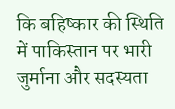कि बहिष्कार की स्थिति में पाकिस्तान पर भारी जुर्माना और सदस्यता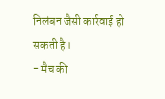निलंबन जैसी कार्रवाई हो सकती है।
- मैच की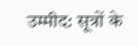उम्मीद: सूत्रों के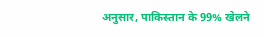अनुसार, पाकिस्तान के 99% खेलने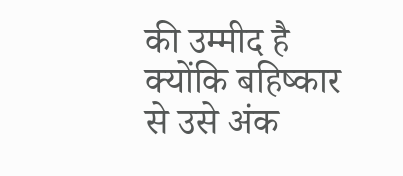की उम्मीद है क्योंकि बहिष्कार से उसे अंक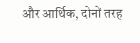और आर्थिक, दोनों तरह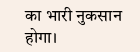का भारी नुकसान होगा।